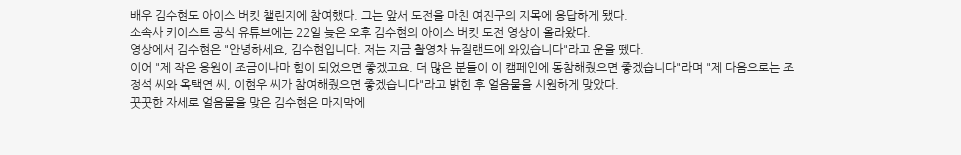배우 김수현도 아이스 버킷 챌린지에 참여했다. 그는 앞서 도전을 마친 여진구의 지목에 응답하게 됐다.
소속사 키이스트 공식 유튜브에는 22일 늦은 오후 김수현의 아이스 버킷 도전 영상이 올라왔다.
영상에서 김수현은 "안녕하세요, 김수현입니다. 저는 지금 촬영차 뉴질랜드에 와있습니다"라고 운을 뗐다.
이어 "제 작은 응원이 조금이나마 힘이 되었으면 좋겠고요. 더 많은 분들이 이 캠페인에 동참해줬으면 좋겠습니다"라며 "제 다음으로는 조정석 씨와 옥택연 씨, 이현우 씨가 참여해줬으면 좋겠습니다"라고 밝힌 후 얼음물을 시원하게 맞았다.
꿋꿋한 자세로 얼음물을 맞은 김수현은 마지막에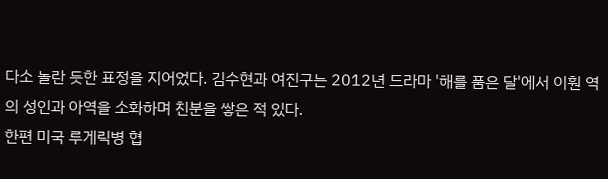다소 놀란 듯한 표정을 지어었다. 김수현과 여진구는 2012년 드라마 '해를 품은 달'에서 이훤 역의 성인과 아역을 소화하며 친분을 쌓은 적 있다.
한편 미국 루게릭병 협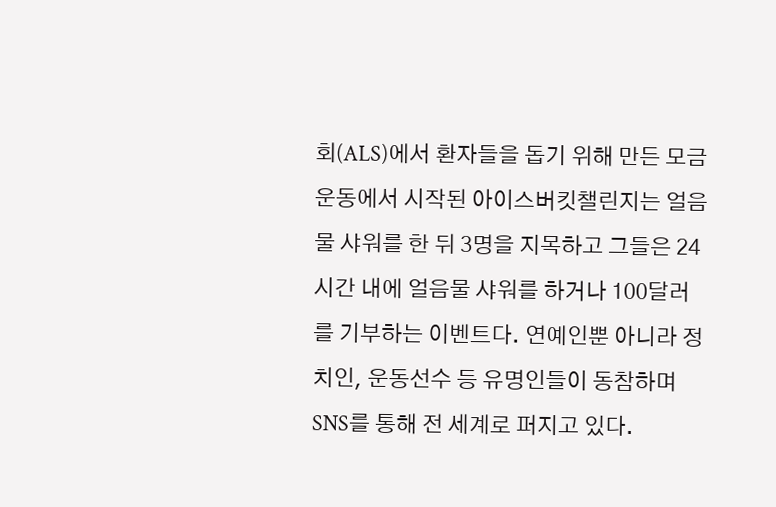회(ALS)에서 환자들을 돕기 위해 만든 모금 운동에서 시작된 아이스버킷챌린지는 얼음물 샤워를 한 뒤 3명을 지목하고 그들은 24시간 내에 얼음물 샤워를 하거나 100달러를 기부하는 이벤트다. 연예인뿐 아니라 정치인, 운동선수 등 유명인들이 동참하며 SNS를 통해 전 세계로 퍼지고 있다.